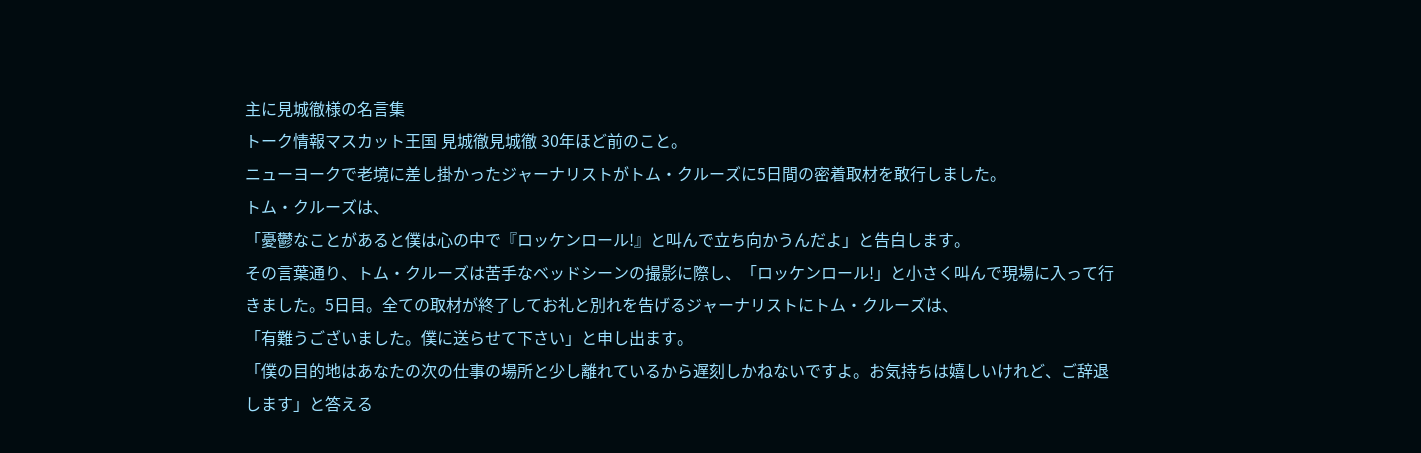主に見城徹様の名言集
トーク情報マスカット王国 見城徹見城徹 30年ほど前のこと。
ニューヨークで老境に差し掛かったジャーナリストがトム・クルーズに5日間の密着取材を敢行しました。
トム・クルーズは、
「憂鬱なことがあると僕は心の中で『ロッケンロール!』と叫んで立ち向かうんだよ」と告白します。
その言葉通り、トム・クルーズは苦手なベッドシーンの撮影に際し、「ロッケンロール!」と小さく叫んで現場に入って行きました。5日目。全ての取材が終了してお礼と別れを告げるジャーナリストにトム・クルーズは、
「有難うございました。僕に送らせて下さい」と申し出ます。
「僕の目的地はあなたの次の仕事の場所と少し離れているから遅刻しかねないですよ。お気持ちは嬉しいけれど、ご辞退します」と答える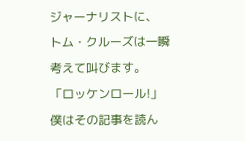ジャーナリストに、
トム・クルーズは一瞬考えて叫びます。
「ロッケンロール!」
僕はその記事を読ん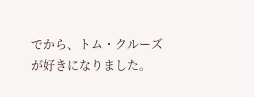でから、トム・クルーズが好きになりました。